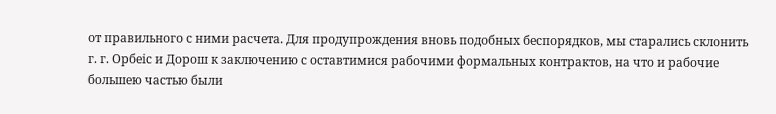от правильного с ними расчета. Для продупрождения вновь подобных беспорядков, мы старались склонить г. г. Орбеіс и Дорош к заключению с оставтимися рабочими формальных контрактов, на что и рабочие большею частью были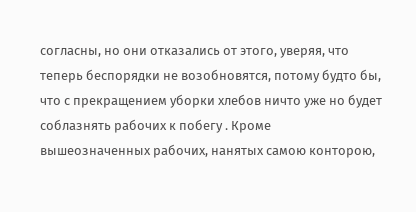согласны, но они отказались от этого, уверяя, что теперь беспорядки не возобновятся, потому будто бы, что с прекращением уборки хлебов ничто уже но будет соблазнять рабочих к побегу . Кроме вышеозначенных рабочих, нанятых самою конторою,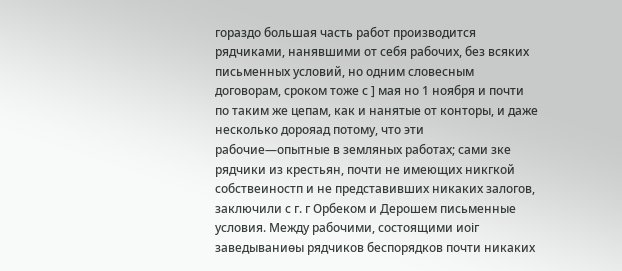гораздо большая часть работ производится рядчиками, нанявшими от себя рабочих, без всяких письменных условий, но одним словесным договорам, сроком тоже с ] мая но 1 ноября и почти по таким же цепам, как и нанятые от конторы, и даже несколько дорояад потому, что эти рабочие—опытные в земляных работах; сами зке рядчики из крестьян, почти не имеющих никгкой собствеиностп и не представивших никаких залогов, заключили с г. г Орбеком и Дерошем письменные условия. Между рабочими, состоящими иоіг заведываниѳы рядчиков беспорядков почти никаких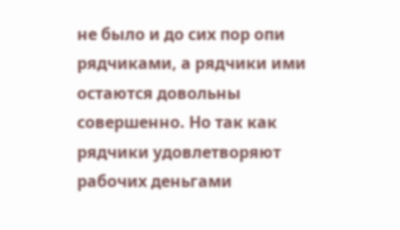не было и до сих пор опи рядчиками, а рядчики ими остаются довольны совершенно. Но так как рядчики удовлетворяют рабочих деньгами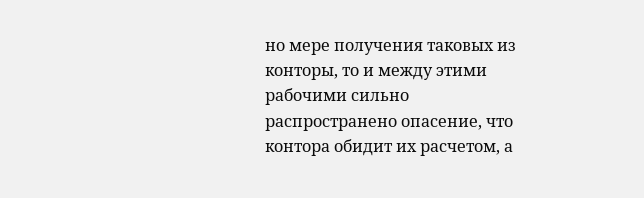но мере получения таковых из конторы, то и между этими рабочими сильно распространено опасение, что контора обидит их расчетом, а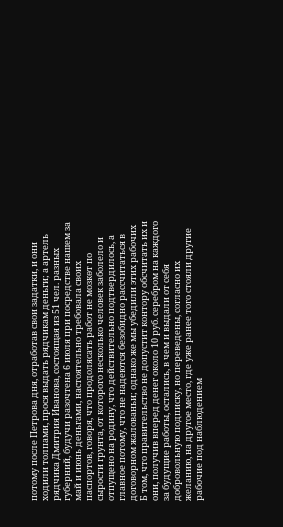потому после Петрова дня, отработав свои задатки, и они ходили толпами, прося выдать рядчикам деньги; а артель рядчика Дмитрия Иванова, состоящая из 51 чел. разных губерний, будучи разочтена 6 июля при посредстве нашем за май и июнь деньгами, настоятельно требовала своих паспортов, говоря, что продолясать работ не мозкѳт по сырости грунта, от которого несколько человек заболело и отпущено на родину, что действительно подтвердилось, а главное потому, что не надеются безобидно рассчитаться в договорном жалованьи; однако же мы убедили этих рабочих Б том, что правительство не допустит контору обсчитать их и они, получив вперед денег около 10 руб. серебром на каждого за будущие работы, остались, в чем и выдали от себя добровольную подписку, но переведены, согласно их желанию, на другое место, где уже ранее того стояли другие рабочие под наблюдением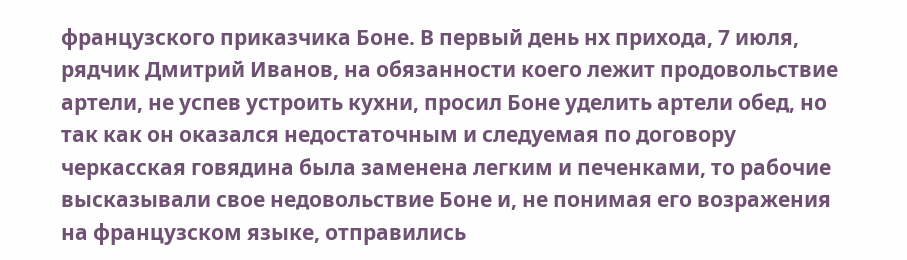французского приказчика Боне. В первый день нх прихода, 7 июля, рядчик Дмитрий Иванов, на обязанности коего лежит продовольствие артели, не успев устроить кухни, просил Боне уделить артели обед, но так как он оказался недостаточным и следуемая по договору черкасская говядина была заменена легким и печенками, то рабочие высказывали свое недовольствие Боне и, не понимая его возражения на французском языке, отправились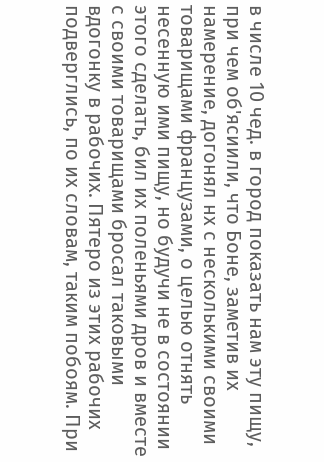в числе 10 чед. в город показать нам эту пищу, при чем об'ясиили, что Боне, заметив их намерение, догонял нх с несколькими своими товарищами французами, о целью отнять несенную ими пищу, но будучи не в состоянии этого сделать, бил их поленьями дров и вместе с своими товарищами бросал таковыми вдогонку в рабочих. Пятеро из этих рабочих подверглись, по их словам, таким побоям. При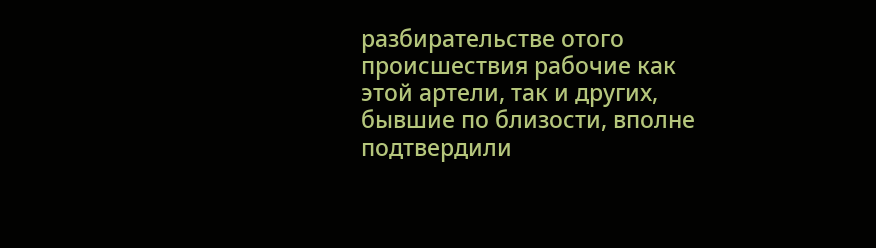разбирательстве отого происшествия рабочие как этой артели, так и других, бывшие по близости, вполне подтвердили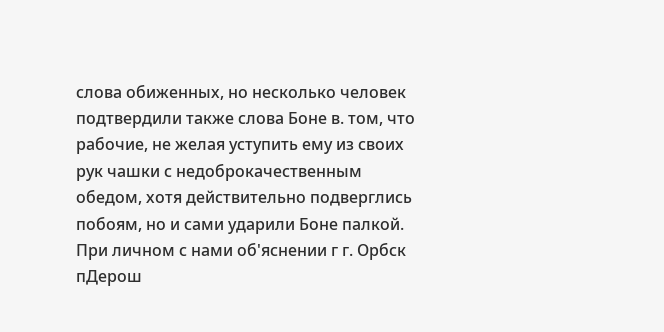слова обиженных, но несколько человек подтвердили также слова Боне в. том, что рабочие, не желая уступить ему из своих рук чашки с недоброкачественным обедом, хотя действительно подверглись побоям, но и сами ударили Боне палкой. При личном с нами об'яснении г г. Орбск пДерош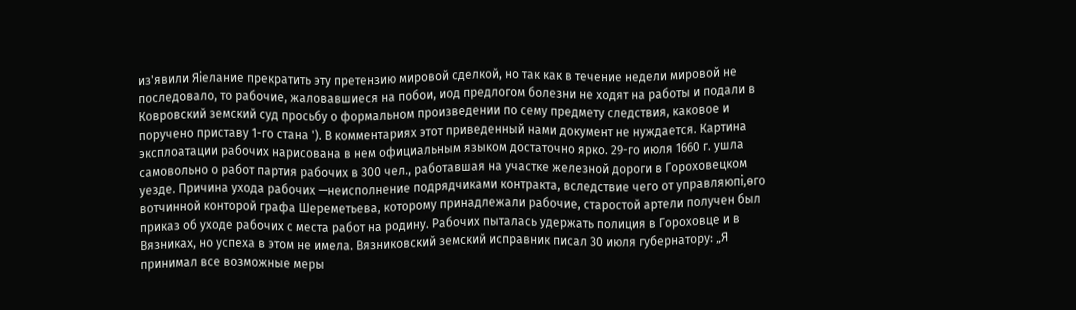из'явили Яіелание прекратить эту претензию мировой сделкой, но так как в течение недели мировой не последовало, то рабочие, жаловавшиеся на побои, иод предлогом болезни не ходят на работы и подали в Ковровский земский суд просьбу о формальном произведении по сему предмету следствия, каковое и поручено приставу 1-го стана '). В комментариях этот приведенный нами документ не нуждается. Картина эксплоатации рабочих нарисована в нем официальным языком достаточно ярко. 29-го июля 1660 г. ушла самовольно о работ партия рабочих в 300 чел., работавшая на участке железной дороги в Гороховецком уезде. Причина ухода рабочих —неисполнение подрядчиками контракта, вследствие чего от управляюпі,ѳго вотчинной конторой графа Шереметьева, которому принадлежали рабочие, старостой артели получен был приказ об уходе рабочих с места работ на родину. Рабочих пыталась удержать полиция в Гороховце и в Вязниках, но успеха в этом не имела. Вязниковский земский исправник писал 30 июля губернатору: „Я принимал все возможные меры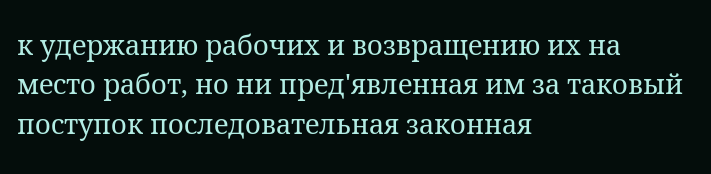к удержанию рабочих и возвращению их на место работ, но ни пред'явленная им за таковый поступок последовательная законная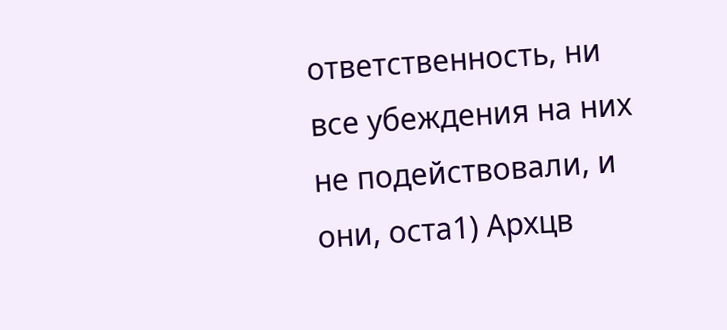ответственность, ни все убеждения на них не подействовали, и они, оста1) Архцв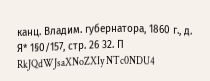канц. Владим. губернатора, 1860 г., д. Я* 1§0/157, стр. 26 32. П
RkJQdWJsaXNoZXIy NTc0NDU4